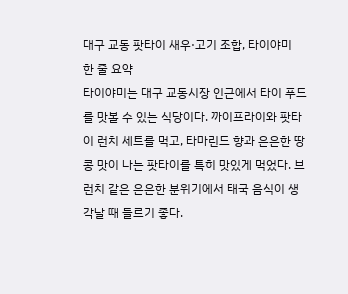대구 교동 팟타이 새우·고기 조합, 타이야미
한 줄 요약
타이야미는 대구 교동시장 인근에서 타이 푸드를 맛볼 수 있는 식당이다. 까이프라이와 팟타이 런치 세트를 먹고, 타마린드 향과 은은한 땅콩 맛이 나는 팟타이를 특히 맛있게 먹었다. 브런치 같은 은은한 분위기에서 태국 음식이 생각날 때 들르기 좋다.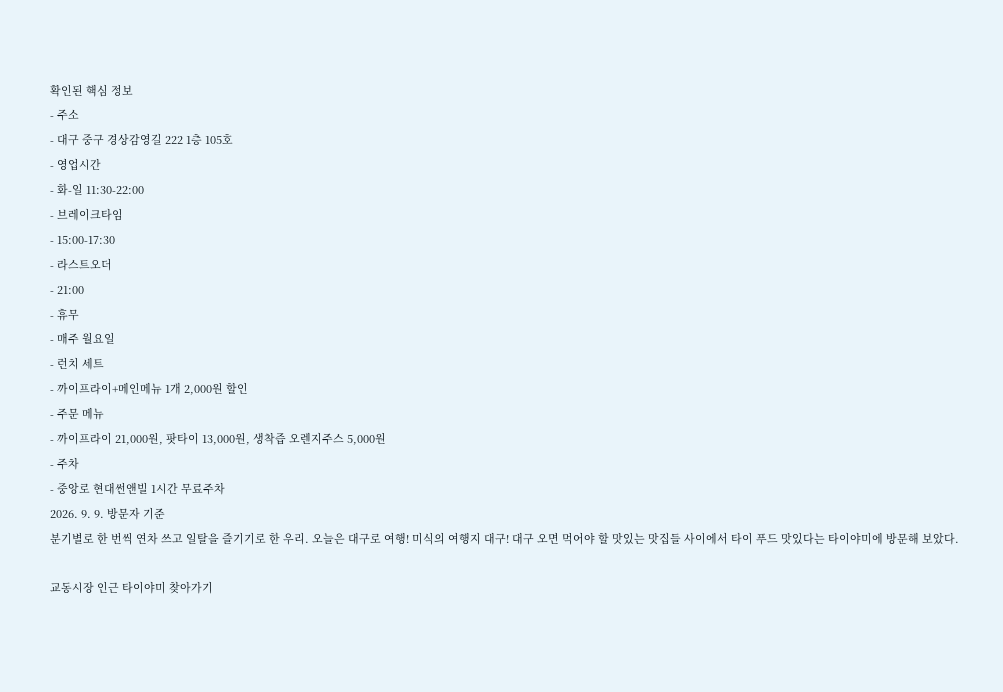확인된 핵심 정보
- 주소
- 대구 중구 경상감영길 222 1층 105호
- 영업시간
- 화-일 11:30-22:00
- 브레이크타임
- 15:00-17:30
- 라스트오더
- 21:00
- 휴무
- 매주 월요일
- 런치 세트
- 까이프라이+메인메뉴 1개 2,000원 할인
- 주문 메뉴
- 까이프라이 21,000원, 팟타이 13,000원, 생착즙 오렌지주스 5,000원
- 주차
- 중앙로 현대썬앤빌 1시간 무료주차
2026. 9. 9. 방문자 기준
분기별로 한 번씩 연차 쓰고 일탈을 즐기기로 한 우리. 오늘은 대구로 여행! 미식의 여행지 대구! 대구 오면 먹어야 할 맛있는 맛집들 사이에서 타이 푸드 맛있다는 타이야미에 방문해 보았다.

교동시장 인근 타이야미 찾아가기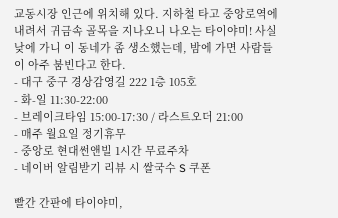교동시장 인근에 위치해 있다. 지하철 타고 중앙로역에 내려서 귀금속 골목을 지나오니 나오는 타이야미! 사실 낮에 가니 이 동네가 좀 생소했는데, 밤에 가면 사람들이 아주 붐빈다고 한다.
- 대구 중구 경상감영길 222 1층 105호
- 화-일 11:30-22:00
- 브레이크타임 15:00-17:30 / 라스트오더 21:00
- 매주 월요일 정기휴무
- 중앙로 현대썬앤빌 1시간 무료주차
- 네이버 알림받기 리뷰 시 쌀국수 S 쿠폰

빨간 간판에 타이야미,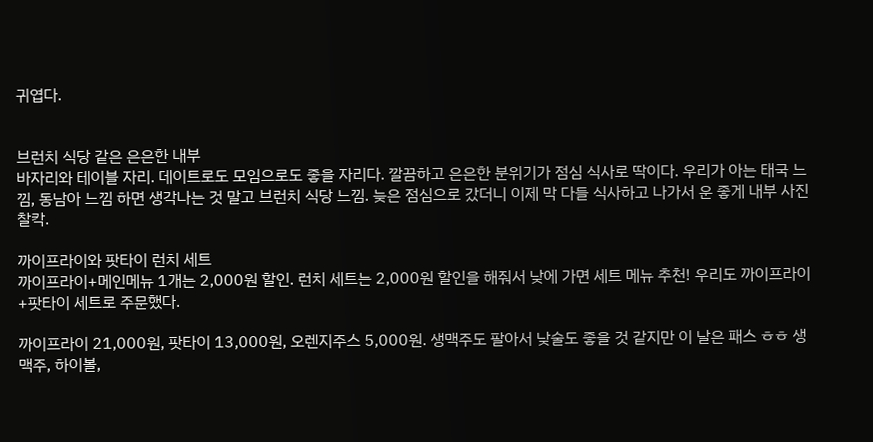귀엽다.


브런치 식당 같은 은은한 내부
바자리와 테이블 자리. 데이트로도 모임으로도 좋을 자리다. 깔끔하고 은은한 분위기가 점심 식사로 딱이다. 우리가 아는 태국 느낌, 동남아 느낌 하면 생각나는 것 말고 브런치 식당 느낌. 늦은 점심으로 갔더니 이제 막 다들 식사하고 나가서 운 좋게 내부 사진 찰칵.

까이프라이와 팟타이 런치 세트
까이프라이+메인메뉴 1개는 2,000원 할인. 런치 세트는 2,000원 할인을 해줘서 낮에 가면 세트 메뉴 추천! 우리도 까이프라이+팟타이 세트로 주문했다.

까이프라이 21,000원, 팟타이 13,000원, 오렌지주스 5,000원. 생맥주도 팔아서 낮술도 좋을 것 같지만 이 날은 패스 ㅎㅎ 생맥주, 하이볼,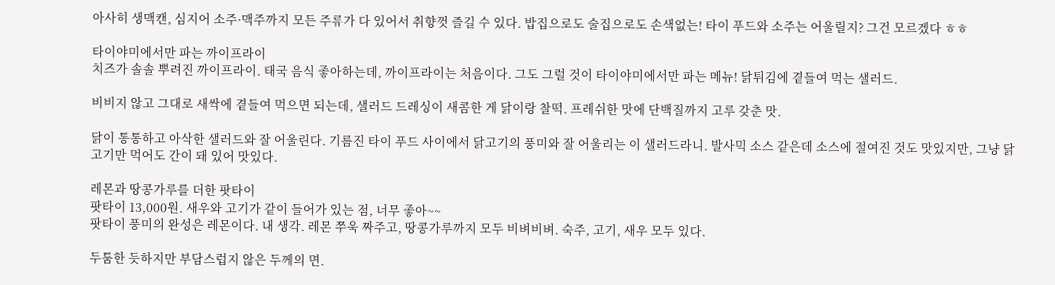아사히 생맥캔, 심지어 소주·맥주까지 모든 주류가 다 있어서 취향껏 즐길 수 있다. 밥집으로도 술집으로도 손색없는! 타이 푸드와 소주는 어울릴지? 그건 모르겠다 ㅎㅎ

타이야미에서만 파는 까이프라이
치즈가 솔솔 뿌려진 까이프라이. 태국 음식 좋아하는데, 까이프라이는 처음이다. 그도 그럴 것이 타이야미에서만 파는 메뉴! 닭튀김에 곁들여 먹는 샐러드.

비비지 않고 그대로 새싹에 곁들여 먹으면 되는데, 샐러드 드레싱이 새콤한 게 닭이랑 찰떡. 프레쉬한 맛에 단백질까지 고루 갖춘 맛.

닭이 통통하고 아삭한 샐러드와 잘 어울린다. 기름진 타이 푸드 사이에서 닭고기의 풍미와 잘 어울리는 이 샐러드라니. 발사믹 소스 같은데 소스에 절여진 것도 맛있지만, 그냥 닭고기만 먹어도 간이 돼 있어 맛있다.

레몬과 땅콩가루를 더한 팟타이
팟타이 13,000원. 새우와 고기가 같이 들어가 있는 점, 너무 좋아~~
팟타이 풍미의 완성은 레몬이다. 내 생각. 레몬 쭈욱 짜주고, 땅콩가루까지 모두 비벼비벼. 숙주, 고기, 새우 모두 있다.

두툼한 듯하지만 부담스럽지 않은 두께의 면.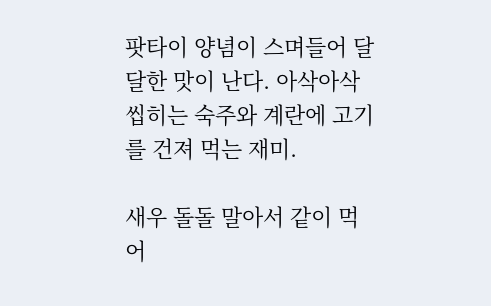팟타이 양념이 스며들어 달달한 맛이 난다. 아삭아삭 씹히는 숙주와 계란에 고기를 건져 먹는 재미.

새우 돌돌 말아서 같이 먹어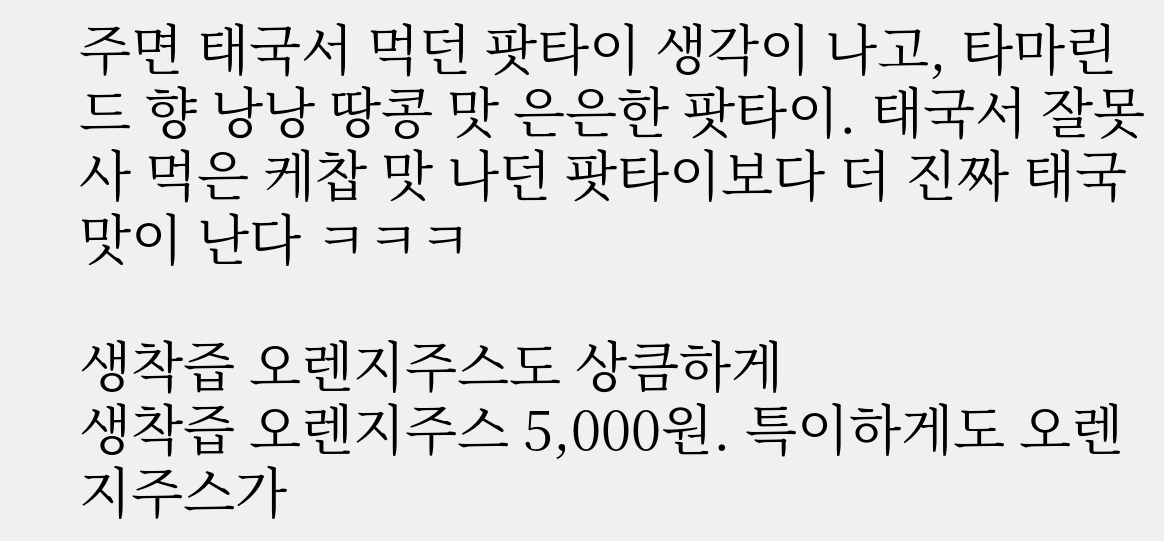주면 태국서 먹던 팟타이 생각이 나고, 타마린드 향 낭낭 땅콩 맛 은은한 팟타이. 태국서 잘못 사 먹은 케찹 맛 나던 팟타이보다 더 진짜 태국 맛이 난다 ㅋㅋㅋ

생착즙 오렌지주스도 상큼하게
생착즙 오렌지주스 5,000원. 특이하게도 오렌지주스가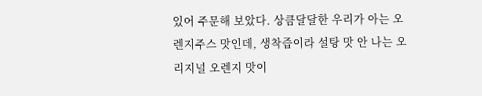있어 주문해 보았다. 상큼달달한 우리가 아는 오렌지주스 맛인데, 생착즙이라 설탕 맛 안 나는 오리지널 오렌지 맛이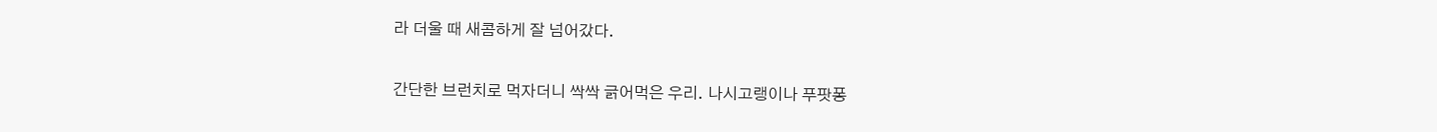라 더울 때 새콤하게 잘 넘어갔다.

간단한 브런치로 먹자더니 싹싹 긁어먹은 우리. 나시고랭이나 푸팟퐁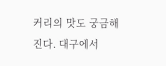커리의 맛도 궁금해진다. 대구에서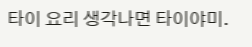타이 요리 생각나면 타이야미.